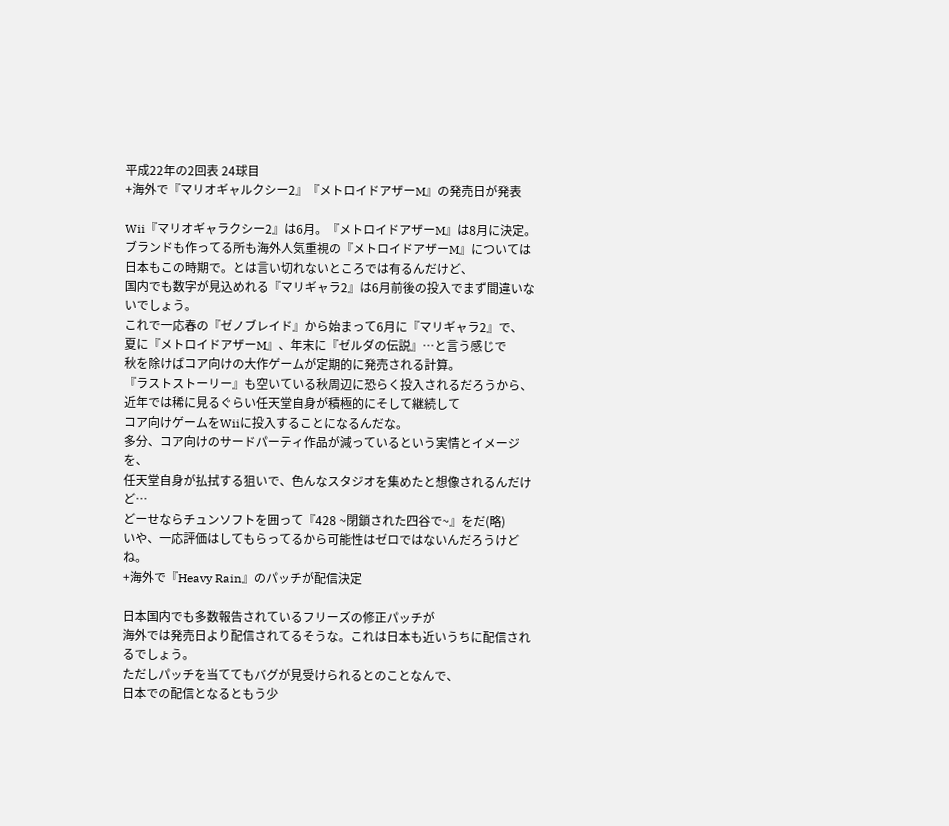平成22年の2回表 24球目
+海外で『マリオギャルクシー2』『メトロイドアザーM』の発売日が発表

Wii『マリオギャラクシー2』は6月。『メトロイドアザーM』は8月に決定。
ブランドも作ってる所も海外人気重視の『メトロイドアザーM』については
日本もこの時期で。とは言い切れないところでは有るんだけど、
国内でも数字が見込めれる『マリギャラ2』は6月前後の投入でまず間違いないでしょう。
これで一応春の『ゼノブレイド』から始まって6月に『マリギャラ2』で、
夏に『メトロイドアザーM』、年末に『ゼルダの伝説』…と言う感じで
秋を除けばコア向けの大作ゲームが定期的に発売される計算。
『ラストストーリー』も空いている秋周辺に恐らく投入されるだろうから、
近年では稀に見るぐらい任天堂自身が積極的にそして継続して
コア向けゲームをWiiに投入することになるんだな。
多分、コア向けのサードパーティ作品が減っているという実情とイメージを、
任天堂自身が払拭する狙いで、色んなスタジオを集めたと想像されるんだけど…
どーせならチュンソフトを囲って『428 ~閉鎖された四谷で~』をだ(略)
いや、一応評価はしてもらってるから可能性はゼロではないんだろうけどね。
+海外で『Heavy Rain』のパッチが配信決定

日本国内でも多数報告されているフリーズの修正パッチが
海外では発売日より配信されてるそうな。これは日本も近いうちに配信されるでしょう。
ただしパッチを当ててもバグが見受けられるとのことなんで、
日本での配信となるともう少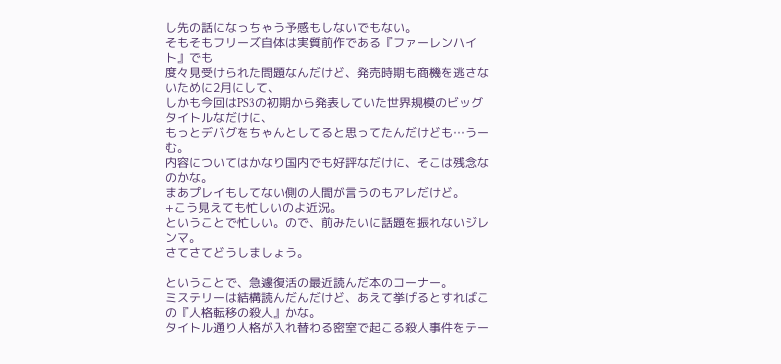し先の話になっちゃう予感もしないでもない。
そもそもフリーズ自体は実質前作である『ファーレンハイト』でも
度々見受けられた問題なんだけど、発売時期も商機を逃さないために2月にして、
しかも今回はPS3の初期から発表していた世界規模のビッグタイトルなだけに、
もっとデバグをちゃんとしてると思ってたんだけども…うーむ。
内容についてはかなり国内でも好評なだけに、そこは残念なのかな。
まあプレイもしてない側の人間が言うのもアレだけど。
+こう見えても忙しいのよ近況。
ということで忙しい。ので、前みたいに話題を振れないジレンマ。
さてさてどうしましょう。

ということで、急遽復活の最近読んだ本のコーナー。
ミステリーは結構読んだんだけど、あえて挙げるとすればこの『人格転移の殺人』かな。
タイトル通り人格が入れ替わる密室で起こる殺人事件をテー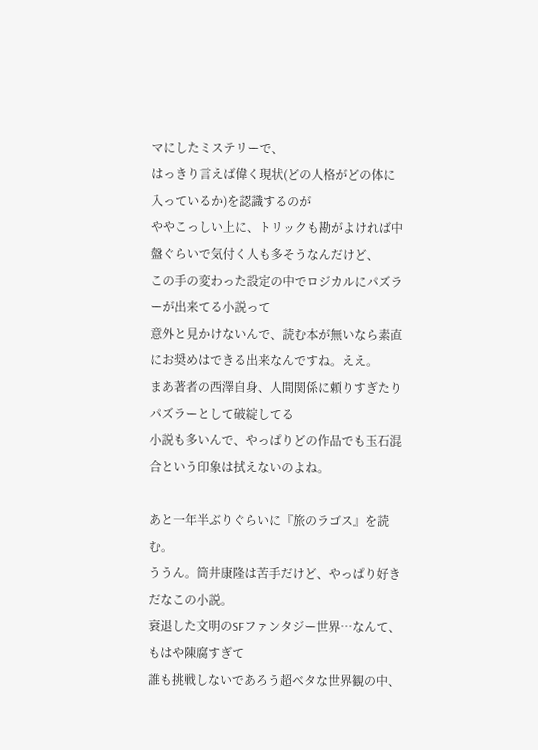マにしたミステリーで、
はっきり言えば偉く現状(どの人格がどの体に入っているか)を認識するのが
ややこっしい上に、トリックも勘がよければ中盤ぐらいで気付く人も多そうなんだけど、
この手の変わった設定の中でロジカルにパズラーが出来てる小説って
意外と見かけないんで、読む本が無いなら素直にお奨めはできる出来なんですね。ええ。
まあ著者の西澤自身、人間関係に頼りすぎたりパズラーとして破綻してる
小説も多いんで、やっぱりどの作品でも玉石混合という印象は拭えないのよね。

あと一年半ぶりぐらいに『旅のラゴス』を読む。
ううん。筒井康隆は苦手だけど、やっぱり好きだなこの小説。
衰退した文明のSFファンタジー世界…なんて、もはや陳腐すぎて
誰も挑戦しないであろう超ベタな世界観の中、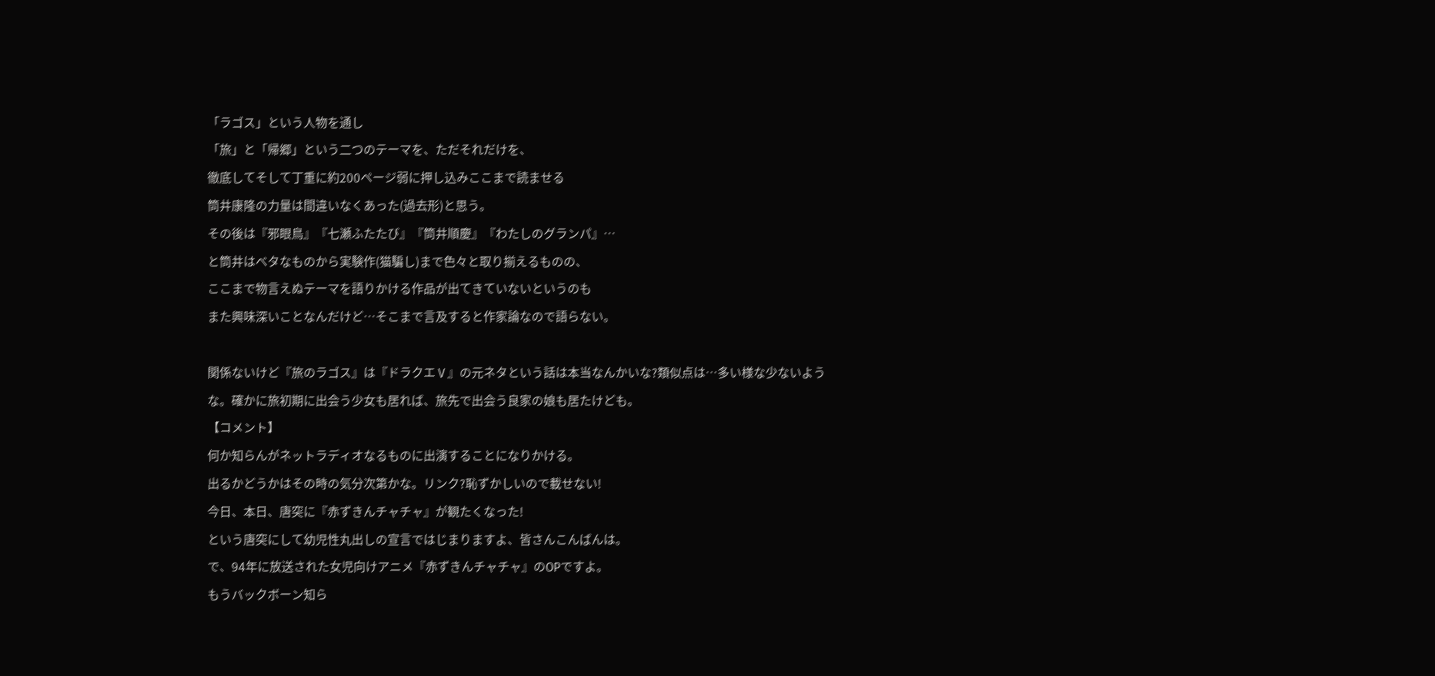「ラゴス」という人物を通し
「旅」と「帰郷」という二つのテーマを、ただそれだけを、
徹底してそして丁重に約200ページ弱に押し込みここまで読ませる
筒井康隆の力量は間違いなくあった(過去形)と思う。
その後は『邪眼鳥』『七瀬ふたたび』『筒井順慶』『わたしのグランパ』…
と筒井はベタなものから実験作(猫騙し)まで色々と取り揃えるものの、
ここまで物言えぬテーマを語りかける作品が出てきていないというのも
また興味深いことなんだけど…そこまで言及すると作家論なので語らない。

関係ないけど『旅のラゴス』は『ドラクエⅤ』の元ネタという話は本当なんかいな?類似点は…多い様な少ないような。確かに旅初期に出会う少女も居れば、旅先で出会う良家の娘も居たけども。
【コメント】
何か知らんがネットラディオなるものに出演することになりかける。
出るかどうかはその時の気分次第かな。リンク?恥ずかしいので載せない!
今日、本日、唐突に『赤ずきんチャチャ』が観たくなった!
という唐突にして幼児性丸出しの宣言ではじまりますよ、皆さんこんばんは。
で、94年に放送された女児向けアニメ『赤ずきんチャチャ』のOPですよ。
もうバックボーン知ら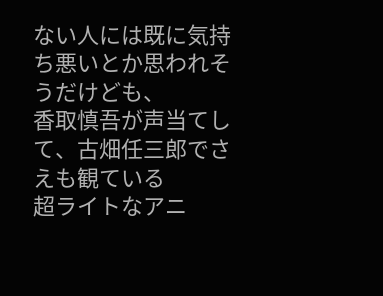ない人には既に気持ち悪いとか思われそうだけども、
香取慎吾が声当てして、古畑任三郎でさえも観ている
超ライトなアニ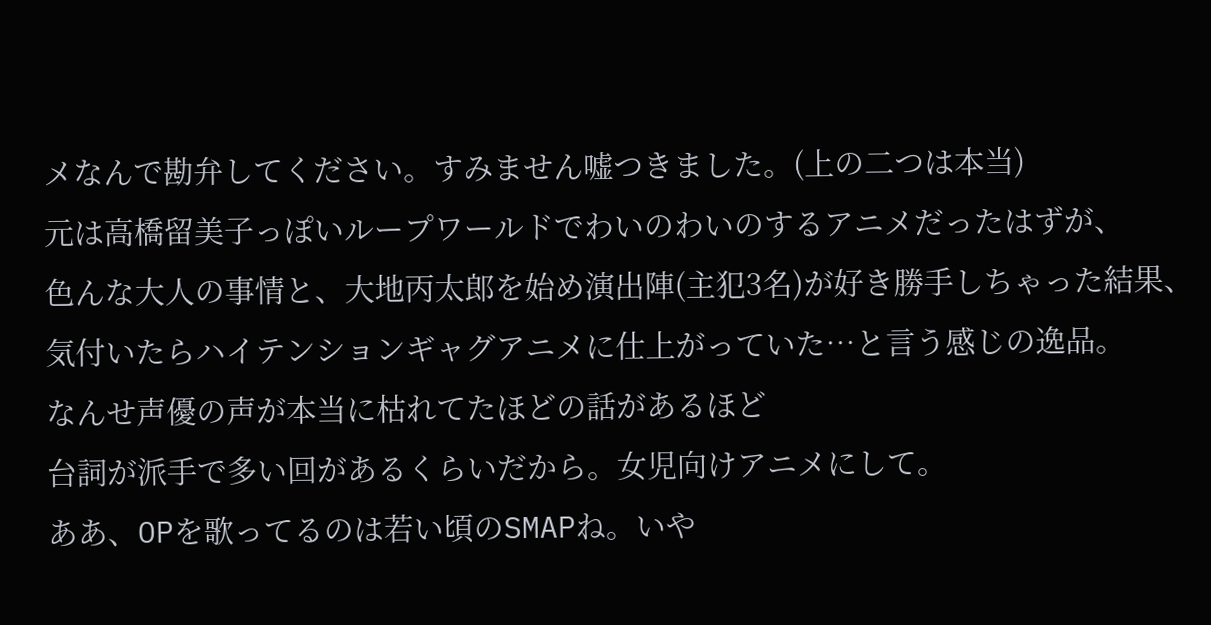メなんで勘弁してください。すみません嘘つきました。(上の二つは本当)
元は高橋留美子っぽいループワールドでわいのわいのするアニメだったはずが、
色んな大人の事情と、大地丙太郎を始め演出陣(主犯3名)が好き勝手しちゃった結果、
気付いたらハイテンションギャグアニメに仕上がっていた…と言う感じの逸品。
なんせ声優の声が本当に枯れてたほどの話があるほど
台詞が派手で多い回があるくらいだから。女児向けアニメにして。
ああ、OPを歌ってるのは若い頃のSMAPね。いや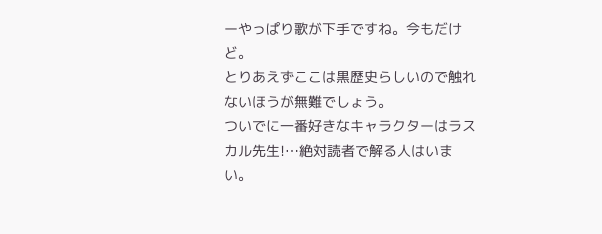ーやっぱり歌が下手ですね。今もだけど。
とりあえずここは黒歴史らしいので触れないほうが無難でしょう。
ついでに一番好きなキャラクターはラスカル先生!…絶対読者で解る人はいまい。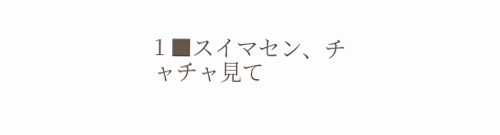1 ■スイマセン、チャチャ見て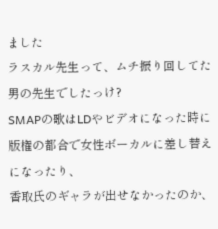ました
ラスカル先生って、ムチ振り回してた男の先生でしたっけ?
SMAPの歌はLDやビデオになった時に版権の都合で女性ボーカルに差し替えになったり、
香取氏のギャラが出せなかったのか、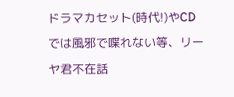ドラマカセット(時代!)やCDでは風邪で喋れない等、リーヤ君不在話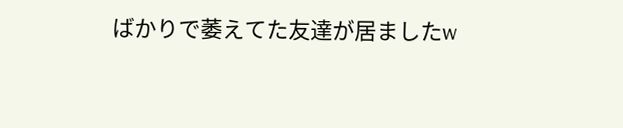ばかりで萎えてた友達が居ましたw